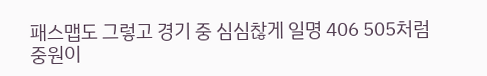패스맵도 그렇고 경기 중 심심찮게 일명 406 505처럼 중원이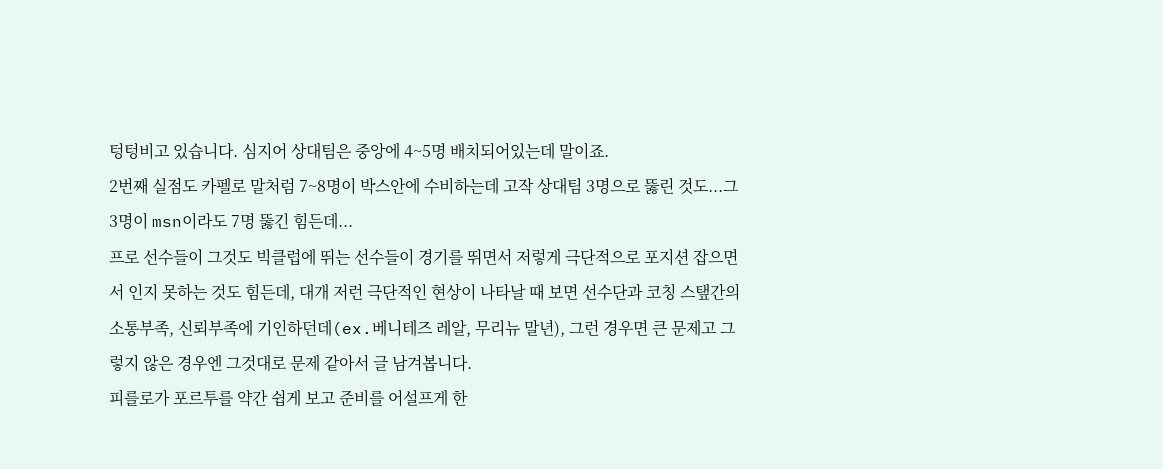텅텅비고 있습니다. 심지어 상대팀은 중앙에 4~5명 배치되어있는데 말이죠.
2번째 실점도 카펠로 말처럼 7~8명이 박스안에 수비하는데 고작 상대팀 3명으로 뚫린 것도...그 3명이 msn이라도 7명 뚫긴 힘든데...
프로 선수들이 그것도 빅클럽에 뛰는 선수들이 경기를 뛰면서 저렇게 극단적으로 포지션 잡으면서 인지 못하는 것도 힘든데, 대개 저런 극단적인 현상이 나타날 때 보면 선수단과 코칭 스탶간의 소통부족, 신뢰부족에 기인하던데(ex.베니테즈 레알, 무리뉴 말년), 그런 경우면 큰 문제고 그렇지 않은 경우엔 그것대로 문제 같아서 글 남겨봅니다.
피를로가 포르투를 약간 쉽게 보고 준비를 어설프게 한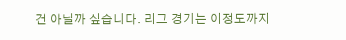건 아닐까 싶습니다. 리그 경기는 이정도까지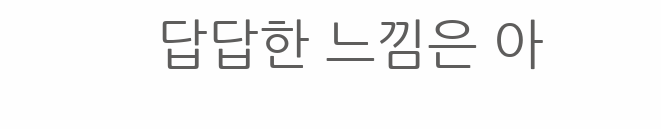답답한 느낌은 아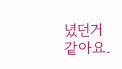녔던거 같아요.